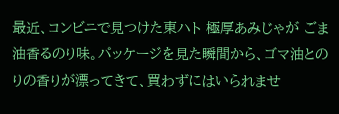最近、コンビニで見つけた東ハト 極厚あみじゃが ごま油香るのり味。パッケージを見た瞬間から、ゴマ油とのりの香りが漂ってきて、買わずにはいられませ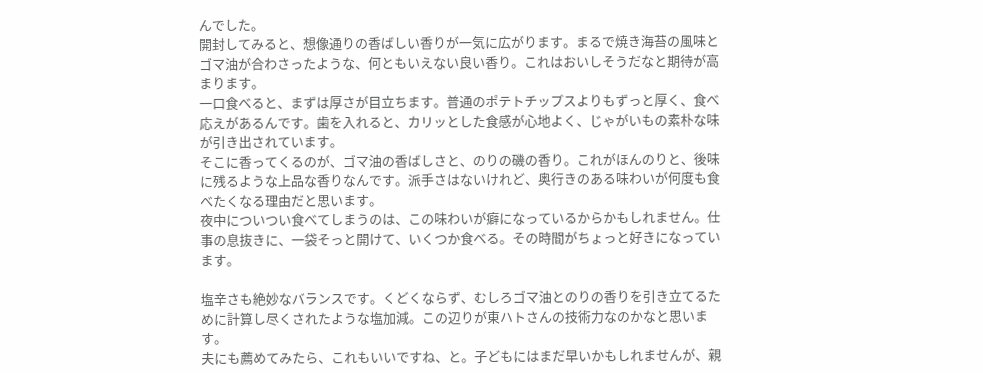んでした。
開封してみると、想像通りの香ばしい香りが一気に広がります。まるで焼き海苔の風味とゴマ油が合わさったような、何ともいえない良い香り。これはおいしそうだなと期待が高まります。
一口食べると、まずは厚さが目立ちます。普通のポテトチップスよりもずっと厚く、食べ応えがあるんです。歯を入れると、カリッとした食感が心地よく、じゃがいもの素朴な味が引き出されています。
そこに香ってくるのが、ゴマ油の香ばしさと、のりの磯の香り。これがほんのりと、後味に残るような上品な香りなんです。派手さはないけれど、奥行きのある味わいが何度も食べたくなる理由だと思います。
夜中についつい食べてしまうのは、この味わいが癖になっているからかもしれません。仕事の息抜きに、一袋そっと開けて、いくつか食べる。その時間がちょっと好きになっています。

塩辛さも絶妙なバランスです。くどくならず、むしろゴマ油とのりの香りを引き立てるために計算し尽くされたような塩加減。この辺りが東ハトさんの技術力なのかなと思います。
夫にも薦めてみたら、これもいいですね、と。子どもにはまだ早いかもしれませんが、親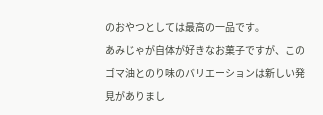のおやつとしては最高の一品です。
あみじゃが自体が好きなお菓子ですが、このゴマ油とのり味のバリエーションは新しい発見がありまし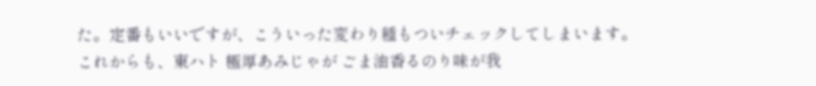た。定番もいいですが、こういった変わり種もついチェックしてしまいます。
これからも、東ハト 極厚あみじゃが ごま油香るのり味が我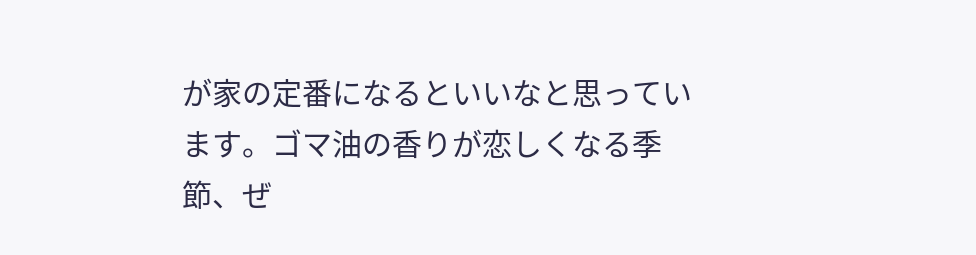が家の定番になるといいなと思っています。ゴマ油の香りが恋しくなる季節、ぜ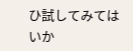ひ試してみてはいか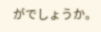がでしょうか。